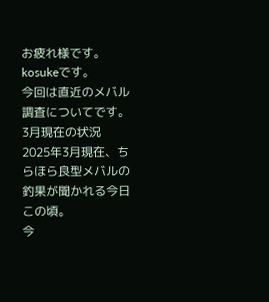お疲れ様です。kosukeです。
今回は直近のメバル調査についてです。
3月現在の状況
2025年3月現在、ちらほら良型メバルの釣果が聞かれる今日この頃。
今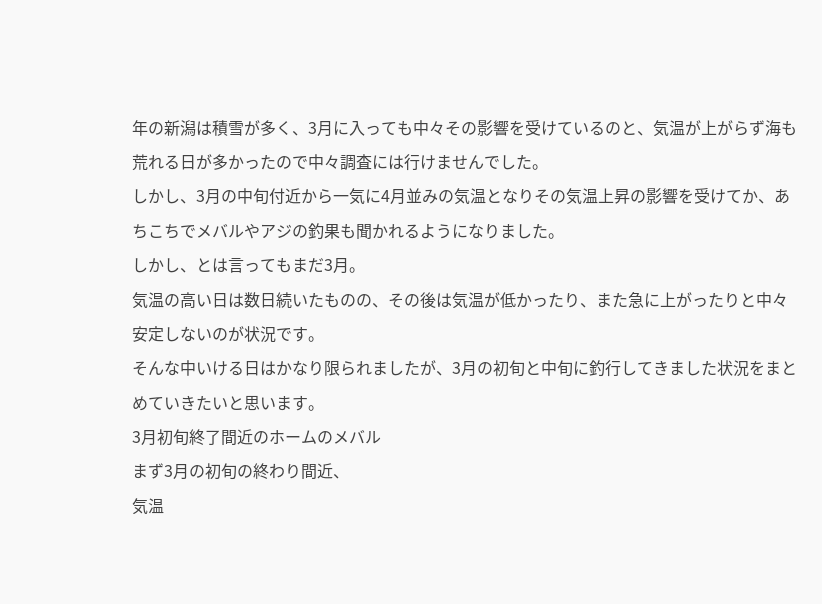年の新潟は積雪が多く、3月に入っても中々その影響を受けているのと、気温が上がらず海も荒れる日が多かったので中々調査には行けませんでした。
しかし、3月の中旬付近から一気に4月並みの気温となりその気温上昇の影響を受けてか、あちこちでメバルやアジの釣果も聞かれるようになりました。
しかし、とは言ってもまだ3月。
気温の高い日は数日続いたものの、その後は気温が低かったり、また急に上がったりと中々安定しないのが状況です。
そんな中いける日はかなり限られましたが、3月の初旬と中旬に釣行してきました状況をまとめていきたいと思います。
3月初旬終了間近のホームのメバル
まず3月の初旬の終わり間近、
気温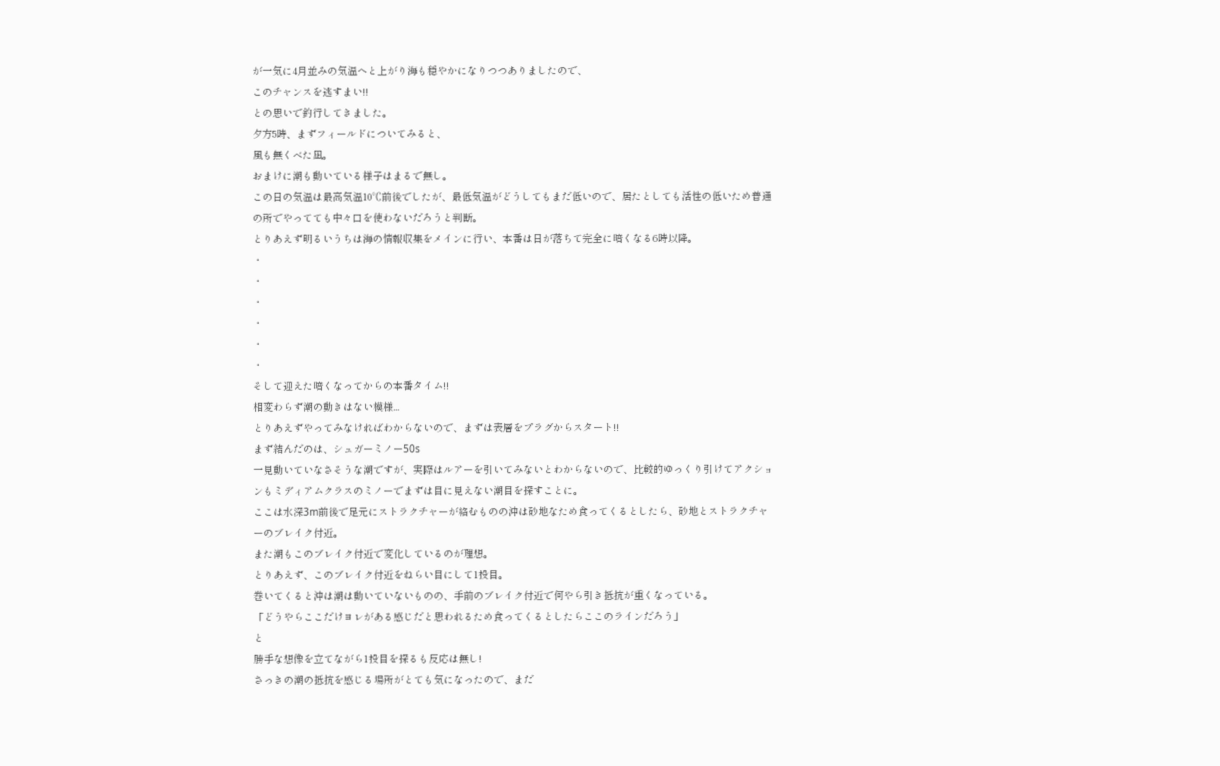が一気に4月並みの気温へと上がり海も穏やかになりつつありましたので、
このチャンスを逃すまい!!
との思いで釣行してきました。
夕方5時、まずフィールドについてみると、
風も無くべた凪。
おまけに潮も動いている様子はまるで無し。
この日の気温は最高気温10℃前後でしたが、最低気温がどうしてもまだ低いので、居たとしても活性の低いため普通の所でやってても中々口を使わないだろうと判断。
とりあえず明るいうちは海の情報収集をメインに行い、本番は日が落ちて完全に暗くなる6時以降。
・
・
・
・
・
・
そして迎えた暗くなってからの本番タイム!!
相変わらず潮の動きはない模様...
とりあえずやってみなければわからないので、まずは表層をプラグからスタート!!
まず結んだのは、シュガーミノー50s
一見動いていなさそうな潮ですが、実際はルアーを引いてみないとわからないので、比較的ゆっくり引けてアクションもミディアムクラスのミノーでまずは目に見えない潮目を探すことに。
ここは水深3m前後で足元にストラクチャーが絡むものの沖は砂地なため食ってくるとしたら、砂地とストラクチャーのブレイク付近。
また潮もこのブレイク付近で変化しているのが理想。
とりあえず、このブレイク付近をねらい目にして1投目。
巻いてくると沖は潮は動いていないものの、手前のブレイク付近で何やら引き抵抗が重くなっている。
「どうやらここだけヨレがある感じだと思われるため食ってくるとしたらここのラインだろう」
と
勝手な想像を立てながら1投目を探るも反応は無し!
さっきの潮の抵抗を感じる場所がとても気になったので、まだ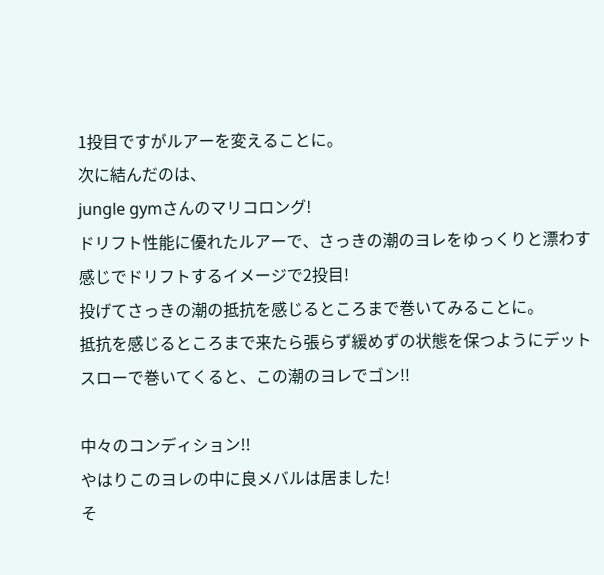1投目ですがルアーを変えることに。
次に結んだのは、
jungle gymさんのマリコロング!
ドリフト性能に優れたルアーで、さっきの潮のヨレをゆっくりと漂わす感じでドリフトするイメージで2投目!
投げてさっきの潮の抵抗を感じるところまで巻いてみることに。
抵抗を感じるところまで来たら張らず緩めずの状態を保つようにデットスローで巻いてくると、この潮のヨレでゴン!!

中々のコンディション!!
やはりこのヨレの中に良メバルは居ました!
そ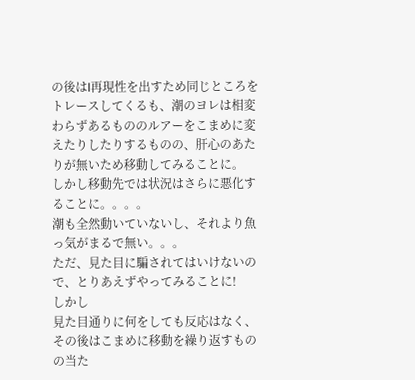の後はl再現性を出すため同じところをトレースしてくるも、潮のヨレは相変わらずあるもののルアーをこまめに変えたりしたりするものの、肝心のあたりが無いため移動してみることに。
しかし移動先では状況はさらに悪化することに。。。。
潮も全然動いていないし、それより魚っ気がまるで無い。。。
ただ、見た目に騙されてはいけないので、とりあえずやってみることに!
しかし
見た目通りに何をしても反応はなく、その後はこまめに移動を繰り返すものの当た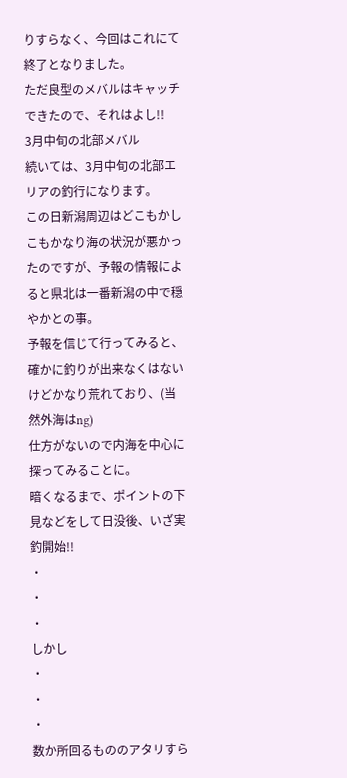りすらなく、今回はこれにて終了となりました。
ただ良型のメバルはキャッチできたので、それはよし!!
3月中旬の北部メバル
続いては、3月中旬の北部エリアの釣行になります。
この日新潟周辺はどこもかしこもかなり海の状況が悪かったのですが、予報の情報によると県北は一番新潟の中で穏やかとの事。
予報を信じて行ってみると、確かに釣りが出来なくはないけどかなり荒れており、(当然外海はng)
仕方がないので内海を中心に探ってみることに。
暗くなるまで、ポイントの下見などをして日没後、いざ実釣開始!!
・
・
・
しかし
・
・
・
数か所回るもののアタリすら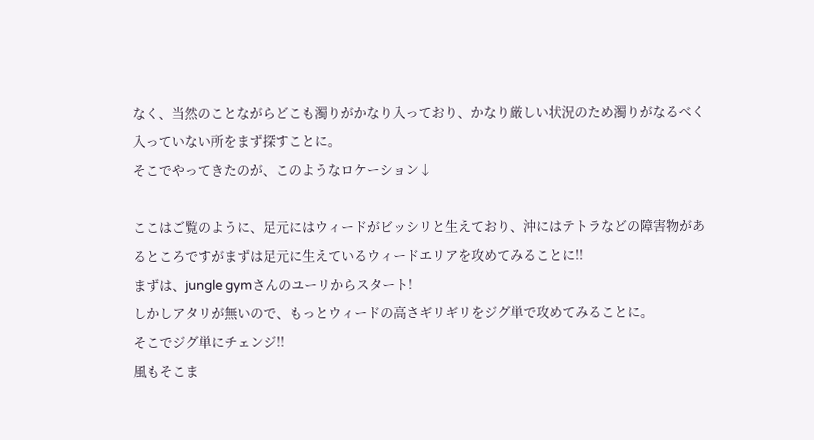なく、当然のことながらどこも濁りがかなり入っており、かなり厳しい状況のため濁りがなるべく入っていない所をまず探すことに。
そこでやってきたのが、このようなロケーション↓

ここはご覧のように、足元にはウィードがビッシリと生えており、沖にはテトラなどの障害物があるところですがまずは足元に生えているウィードエリアを攻めてみることに!!
まずは、jungle gymさんのユーリからスタート!
しかしアタリが無いので、もっとウィードの高さギリギリをジグ単で攻めてみることに。
そこでジグ単にチェンジ!!
風もそこま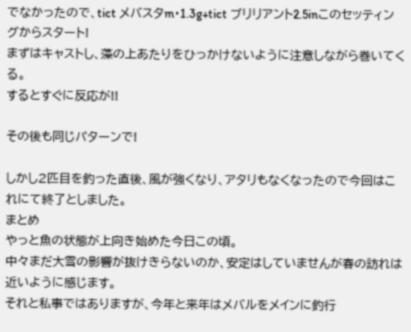でなかったので、tict メバスタm・1.3g+tict ブリリアント2.5inこのセッティングからスタート!
まずはキャストし、藻の上あたりをひっかけないように注意しながら巻いてくる。
するとすぐに反応が!!

その後も同じパターンで!

しかし2匹目を釣った直後、風が強くなり、アタリもなくなったので今回はこれにて終了としました。
まとめ
やっと魚の状態が上向き始めた今日この頃。
中々まだ大雪の影響が抜けきらないのか、安定はしていませんが春の訪れは近いように感じます。
それと私事ではありますが、今年と来年はメバルをメインに釣行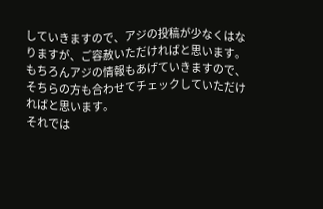していきますので、アジの投稿が少なくはなりますが、ご容赦いただければと思います。
もちろんアジの情報もあげていきますので、そちらの方も合わせてチェックしていただければと思います。
それでは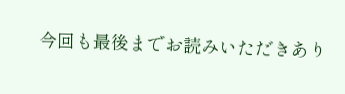今回も最後までお読みいただきあり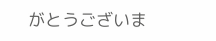がとうございま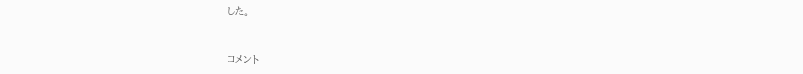した。



コメント